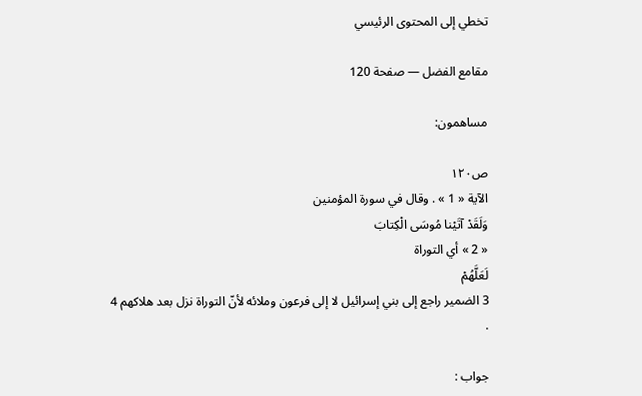تخطي إلى المحتوى الرئيسي

مقامع الفضل — صفحة 120

مساهمون:

ص١٢٠
الآية « 1 » . وقال في سورة المؤمنين
وَلَقَدْ آتَيْنا مُوسَى الْكِتابَ
« 2 » أي التوراة
لَعَلَّهُمْ
3 الضمير راجع إلى بني إسرائيل لا إلى فرعون وملائه لأنّ التوراة نزل بعد هلاكهم 4 .

جواب :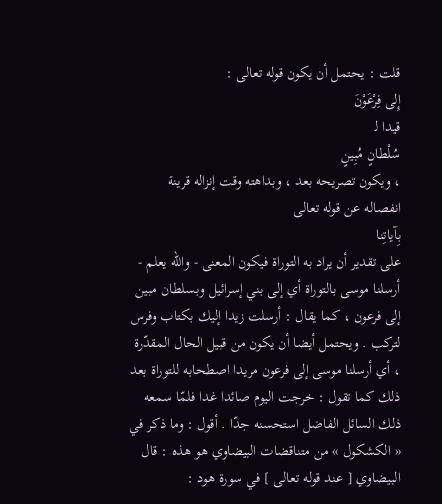قلت : يحتمل أن يكون قوله تعالى :
إِلى فِرْعَوْنَ
قيدا ل‍
سُلْطانٍ مُبِينٍ
، ويكون تصريحه بعد ، وبداهته وقت إنزاله قرينة انفصاله عن قوله تعالى
بِآياتِنا
على تقدير أن يراد به التوراة فيكون المعنى - واللّه يعلم - أرسلنا موسى بالتوراة أي إلى بني إسرائيل وبسلطان مبين إلى فرعون ، كما يقال : أرسلت زيدا إليك بكتاب وفرس لتركب . ويحتمل أيضا أن يكون من قبيل الحال المقدّرة ، أي أرسلنا موسى إلى فرعون مريدا اصطحابه للتوراة بعد ذلك كما تقول : خرجت اليوم صائدا غدا فلمّا سمعه ذلك السائل الفاضل استحسنه جدّا . أقول : وما ذكر في « الكشكول » من متناقضات البيضاوي هو هذه : قال البيضاوي [ عند قوله تعالى ] في سورة هود :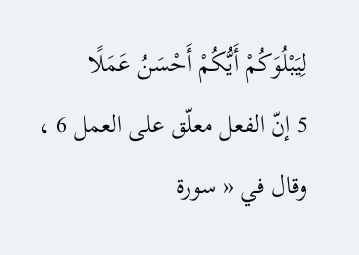لِيَبْلُوَكُمْ أَيُّكُمْ أَحْسَنُ عَمَلًا
5 إنّ الفعل معلّق على العمل 6 ، وقال في « سورة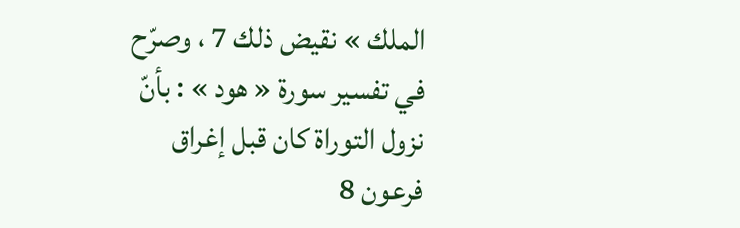الملك » نقيض ذلك 7 ، وصرّح في تفسير سورة « هود » : بأنّ نزول التوراة كان قبل إغراق فرعون 8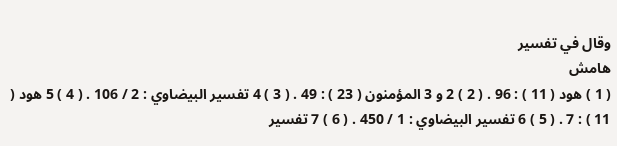وقال في تفسير
هامش
( 1 ) هود ( 11 ) : 96 . ( 2 ) 2 و 3 المؤمنون ( 23 ) : 49 . ( 3 ) 4 تفسير البيضاوي : 2 / 106 . ( 4 ) 5 هود ( 11 ) : 7 . ( 5 ) 6 تفسير البيضاوي : 1 / 450 . ( 6 ) 7 تفسير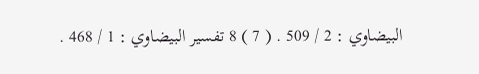البيضاوي : 2 / 509 . ( 7 ) 8 تفسير البيضاوي : 1 / 468 .